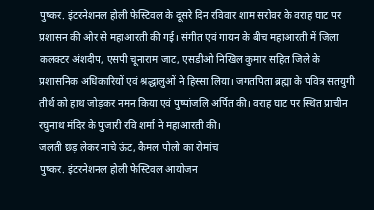पुष्कर. इंटरनेशनल होली फेस्टिवल के दूसरे दिन रविवार शाम सरोवर के वराह घाट पर प्रशासन की ओर से महाआरती की गई। संगीत एवं गायन के बीच महाआरती में जिला कलक्टर अंशदीप, एसपी चूनाराम जाट, एसडीओ निखिल कुमार सहित जिले के प्रशासनिक अधिकारियों एवं श्रद्धालुओं ने हिस्सा लिया। जगतपिता ब्रह्मा के पवित्र सतयुगी तीर्थ को हाथ जोड़कर नमन किया एवं पुष्पांजलि अर्पित की। वराह घाट पर स्थित प्राचीन रघुनाथ मंदिर के पुजारी रवि शर्मा ने महाआरती की।
जलती छड़ लेकर नाचे ऊंट, कैमल पोलो का रोमांच
पुष्कर. इंटरनेशनल होली फेस्टिवल आयोजन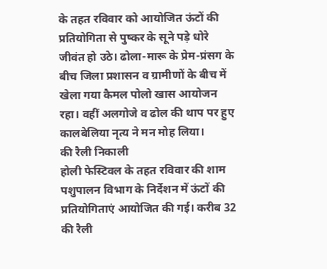के तहत रविवार को आयोजित ऊंटों की प्रतियोगिता से पुष्कर के सूने पड़े धोरे जीवंत हो उठे। ढोला-मारू के प्रेम-प्रंसग के बीच जिला प्रशासन व ग्रामीणों के बीच में खेला गया कैमल पोलो खास आयोजन रहा। वहीं अलगोजे व ढोल की थाप पर हुए कालबेलिया नृत्य ने मन मोह लिया।
की रैली निकाली
होली फेस्टिवल के तहत रविवार की शाम पशुपालन विभाग के निर्देशन में ऊंटों की प्रतियोगिताएं आयोजित की गई। करीब 32 की रैली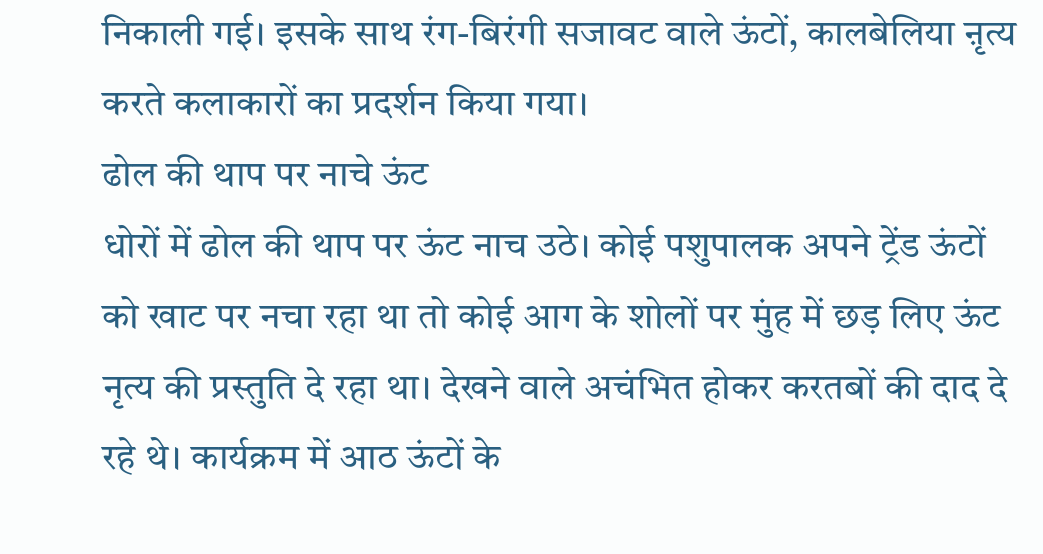निकाली गई। इसके साथ रंग-बिरंगी सजावट वाले ऊंटों, कालबेलिया ऩृत्य करते कलाकारों का प्रदर्शन किया गया।
ढोल की थाप पर नाचे ऊंट
धोरों में ढोल की थाप पर ऊंट नाच उठे। कोई पशुपालक अपने ट्रेंड ऊंटों को खाट पर नचा रहा था तो कोई आग के शोलों पर मुंह में छड़ लिए ऊंट नृत्य की प्रस्तुति दे रहा था। देखने वाले अचंभित होकर करतबों की दाद दे रहे थे। कार्यक्रम में आठ ऊंटों के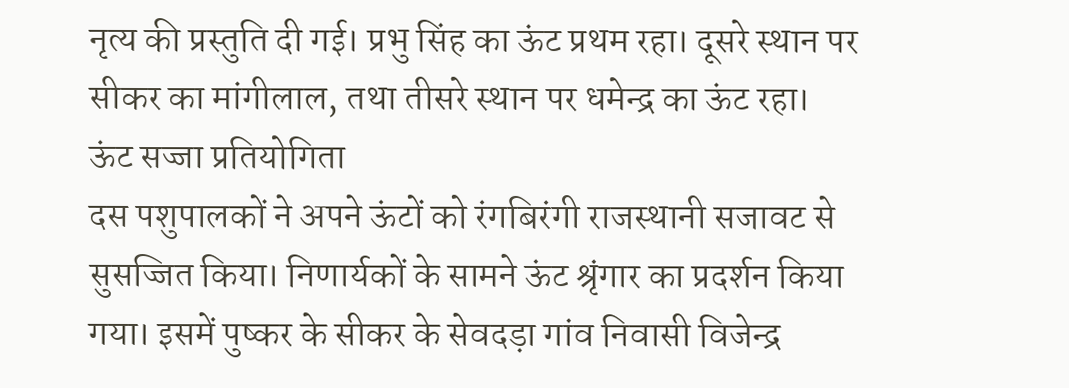नृत्य की प्रस्तुति दी गई। प्रभु सिंह का ऊंट प्रथम रहा। दूसरे स्थान पर सीकर का मांगीलाल, तथा तीसरे स्थान पर धमेन्द्र का ऊंट रहा।
ऊंट सज्जा प्रतियोगिता
दस पशुपालकों ने अपने ऊंटों को रंगबिरंगी राजस्थानी सजावट से सुसज्जित किया। निणार्यकों के सामने ऊंट श्रृंगार का प्रदर्शन किया गया। इसमें पुष्कर के सीकर के सेवदड़ा गांव निवासी विजेन्द्र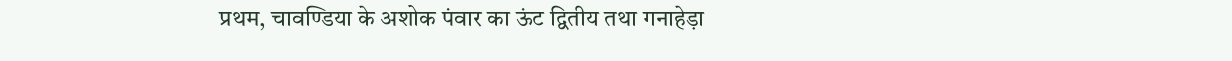प्रथम, चावण्डिया के अशोक पंवार का ऊंट द्वितीय तथा गनाहेड़ा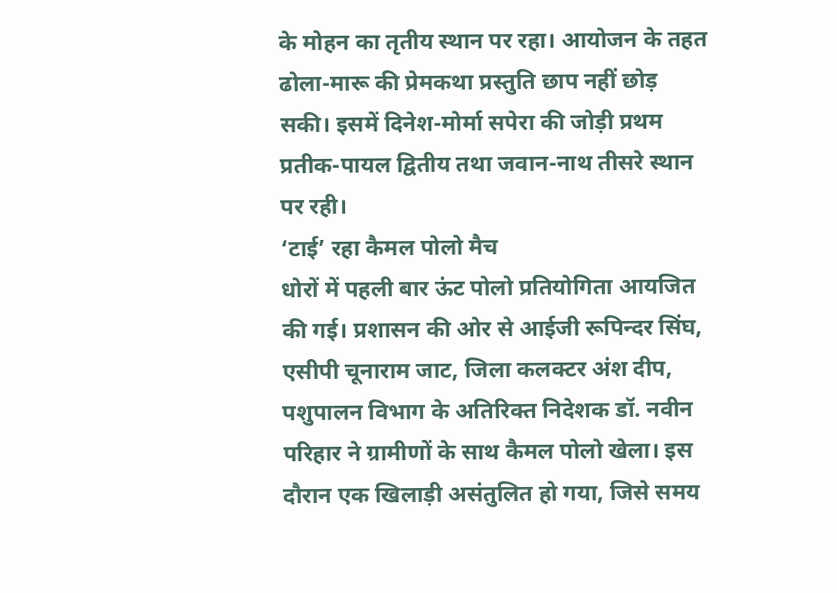के मोहन का तृतीय स्थान पर रहा। आयोजन के तहत ढोला-मारू की प्रेमकथा प्रस्तुति छाप नहीं छोड़ सकी। इसमें दिनेश-मोर्मा सपेरा की जोड़ी प्रथम प्रतीक-पायल द्वितीय तथा जवान-नाथ तीसरे स्थान पर रही।
‘टाई’ रहा कैमल पोलो मैच
धोरों में पहली बार ऊंट पोलो प्रतियोगिता आयजित की गई। प्रशासन की ओर से आईजी रूपिन्दर सिंघ, एसीपी चूनाराम जाट, जिला कलक्टर अंश दीप, पशुपालन विभाग के अतिरिक्त निदेशक डॉ. नवीन परिहार ने ग्रामीणों के साथ कैमल पोलो खेला। इस दौरान एक खिलाड़ी असंतुलित हो गया, जिसे समय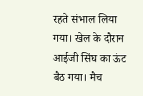रहते संभाल लिया गया। खेल के दौरान आईजी सिंघ का ऊंट बैठ गया। मैच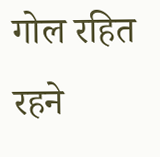गोल रहित रहने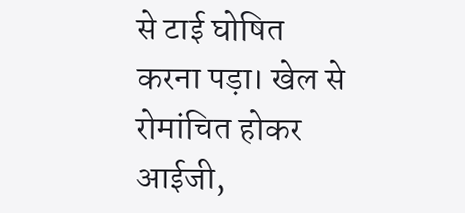से टाई घोषित करना पड़ा। खेल से रोमांचित होकर आईजी,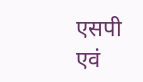एसपी एवं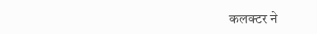कलक्टर ने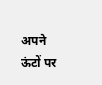अपने ऊंटों पर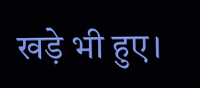खड़े भी हुए।